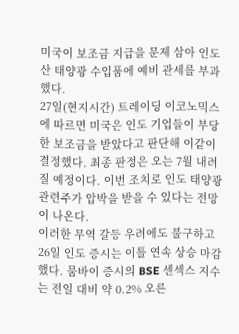미국이 보조금 지급을 문제 삼아 인도산 태양광 수입품에 예비 관세를 부과했다.
27일(현지시간) 트레이딩 이코노믹스에 따르면 미국은 인도 기업들이 부당한 보조금을 받았다고 판단해 이같이 결정했다. 최종 판정은 오는 7월 내려질 예정이다. 이번 조치로 인도 태양광 관련주가 압박을 받을 수 있다는 전망이 나온다.
이러한 무역 갈등 우려에도 불구하고 26일 인도 증시는 이틀 연속 상승 마감했다. 뭄바이 증시의 BSE 센섹스 지수는 전일 대비 약 0.2% 오른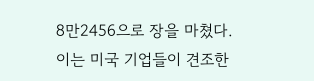8만2456으로 장을 마쳤다.
이는 미국 기업들이 견조한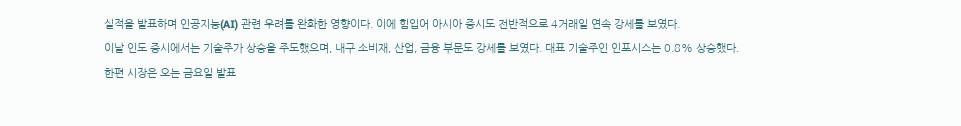실적을 발표하며 인공지능(AI) 관련 우려를 완화한 영향이다. 이에 힘입어 아시아 증시도 전반적으로 4거래일 연속 강세를 보였다.
이날 인도 증시에서는 기술주가 상승을 주도했으며, 내구 소비재, 산업, 금융 부문도 강세를 보였다. 대표 기술주인 인포시스는 0.8% 상승했다.
한편 시장은 오는 금요일 발표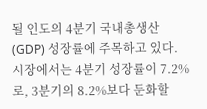될 인도의 4분기 국내총생산(GDP) 성장률에 주목하고 있다. 시장에서는 4분기 성장률이 7.2%로, 3분기의 8.2%보다 둔화할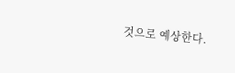것으로 예상한다.